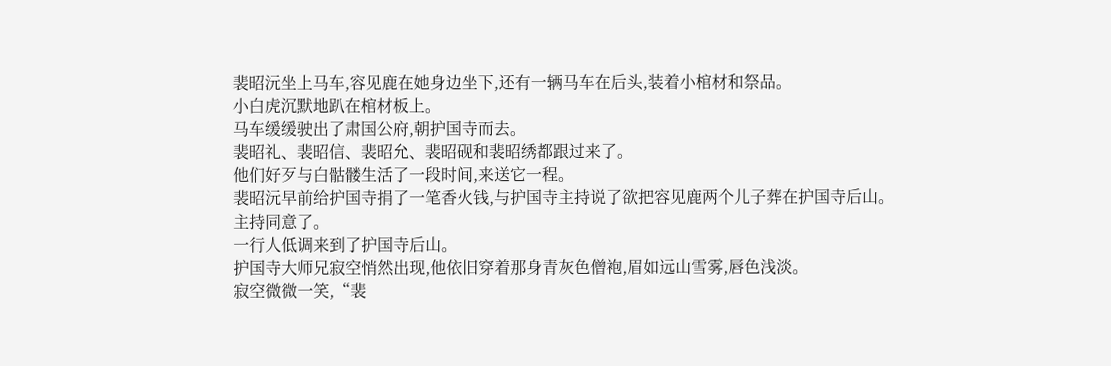裴昭沅坐上马车,容见鹿在她身边坐下,还有一辆马车在后头,装着小棺材和祭品。
小白虎沉默地趴在棺材板上。
马车缓缓驶出了肃国公府,朝护国寺而去。
裴昭礼、裴昭信、裴昭允、裴昭砚和裴昭绣都跟过来了。
他们好歹与白骷髅生活了一段时间,来送它一程。
裴昭沅早前给护国寺捐了一笔香火钱,与护国寺主持说了欲把容见鹿两个儿子葬在护国寺后山。
主持同意了。
一行人低调来到了护国寺后山。
护国寺大师兄寂空悄然出现,他依旧穿着那身青灰色僧袍,眉如远山雪雾,唇色浅淡。
寂空微微一笑,“裴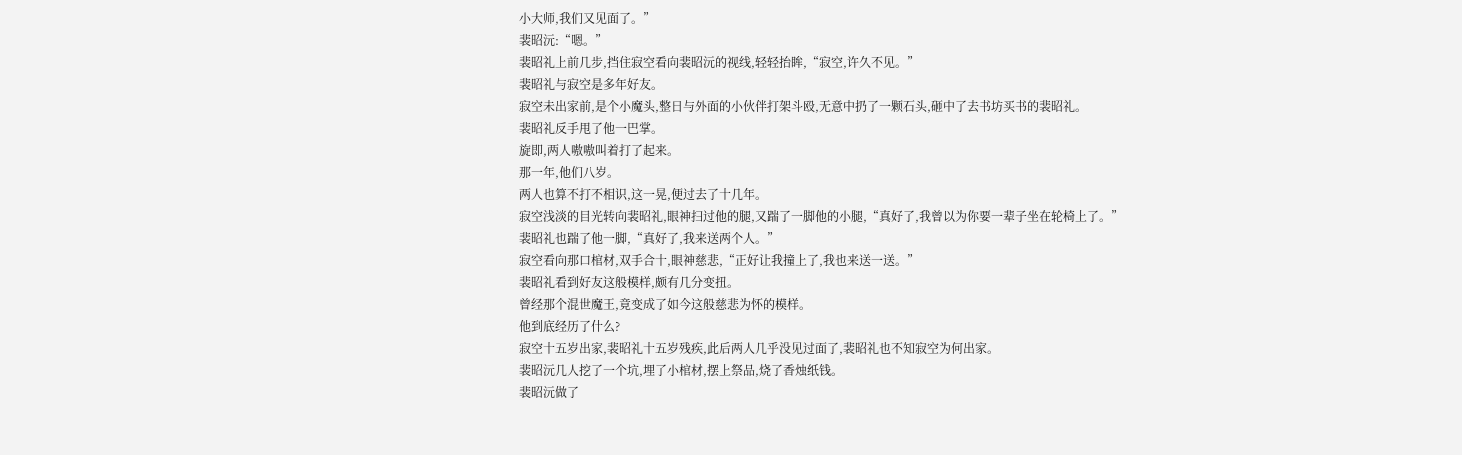小大师,我们又见面了。”
裴昭沅:“嗯。”
裴昭礼上前几步,挡住寂空看向裴昭沅的视线,轻轻抬眸,“寂空,许久不见。”
裴昭礼与寂空是多年好友。
寂空未出家前,是个小魔头,整日与外面的小伙伴打架斗殴,无意中扔了一颗石头,砸中了去书坊买书的裴昭礼。
裴昭礼反手甩了他一巴掌。
旋即,两人嗷嗷叫着打了起来。
那一年,他们八岁。
两人也算不打不相识,这一晃,便过去了十几年。
寂空浅淡的目光转向裴昭礼,眼神扫过他的腿,又踹了一脚他的小腿,“真好了,我曾以为你要一辈子坐在轮椅上了。”
裴昭礼也踹了他一脚,“真好了,我来送两个人。”
寂空看向那口棺材,双手合十,眼神慈悲,“正好让我撞上了,我也来送一送。”
裴昭礼看到好友这般模样,颇有几分变扭。
曾经那个混世魔王,竟变成了如今这般慈悲为怀的模样。
他到底经历了什么?
寂空十五岁出家,裴昭礼十五岁残疾,此后两人几乎没见过面了,裴昭礼也不知寂空为何出家。
裴昭沅几人挖了一个坑,埋了小棺材,摆上祭品,烧了香烛纸钱。
裴昭沅做了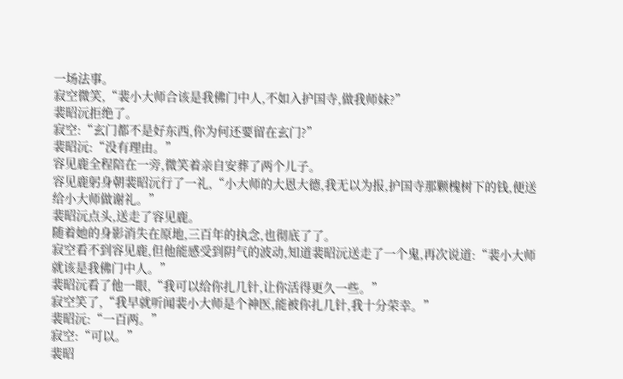一场法事。
寂空微笑,“裴小大师合该是我佛门中人,不如入护国寺,做我师妹?”
裴昭沅拒绝了。
寂空:“玄门都不是好东西,你为何还要留在玄门?”
裴昭沅:“没有理由。”
容见鹿全程陪在一旁,微笑着亲自安葬了两个儿子。
容见鹿躬身朝裴昭沅行了一礼,“小大师的大恩大德,我无以为报,护国寺那颗槐树下的钱,便送给小大师做谢礼。”
裴昭沅点头,送走了容见鹿。
随着她的身影消失在原地,三百年的执念,也彻底了了。
寂空看不到容见鹿,但他能感受到阴气的波动,知道裴昭沅送走了一个鬼,再次说道:“裴小大师就该是我佛门中人。”
裴昭沅看了他一眼,“我可以给你扎几针,让你活得更久一些。”
寂空笑了,“我早就听闻裴小大师是个神医,能被你扎几针,我十分荣幸。”
裴昭沅:“一百两。”
寂空:“可以。”
裴昭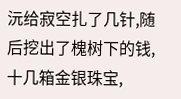沅给寂空扎了几针,随后挖出了槐树下的钱,十几箱金银珠宝,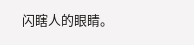闪瞎人的眼睛。